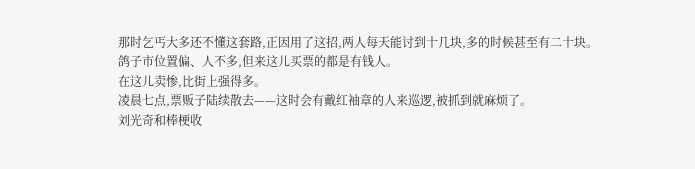那时乞丐大多还不懂这套路,正因用了这招,两人每天能讨到十几块,多的时候甚至有二十块。
鸽子市位置偏、人不多,但来这儿买票的都是有钱人。
在这儿卖惨,比街上强得多。
凌晨七点,票贩子陆续散去——这时会有戴红袖章的人来巡逻,被抓到就麻烦了。
刘光奇和棒梗收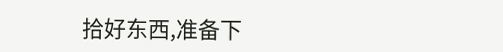拾好东西,准备下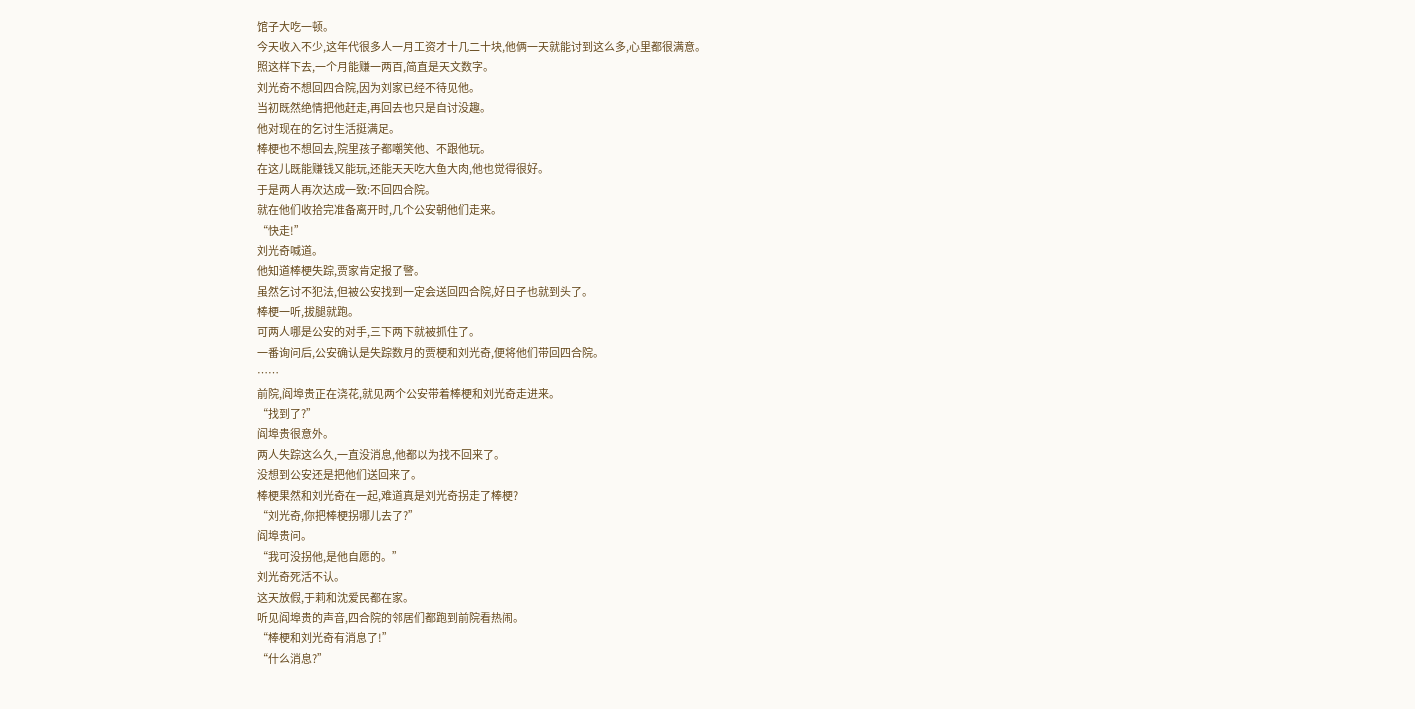馆子大吃一顿。
今天收入不少,这年代很多人一月工资才十几二十块,他俩一天就能讨到这么多,心里都很满意。
照这样下去,一个月能赚一两百,简直是天文数字。
刘光奇不想回四合院,因为刘家已经不待见他。
当初既然绝情把他赶走,再回去也只是自讨没趣。
他对现在的乞讨生活挺满足。
棒梗也不想回去,院里孩子都嘲笑他、不跟他玩。
在这儿既能赚钱又能玩,还能天天吃大鱼大肉,他也觉得很好。
于是两人再次达成一致:不回四合院。
就在他们收拾完准备离开时,几个公安朝他们走来。
“快走!”
刘光奇喊道。
他知道棒梗失踪,贾家肯定报了警。
虽然乞讨不犯法,但被公安找到一定会送回四合院,好日子也就到头了。
棒梗一听,拔腿就跑。
可两人哪是公安的对手,三下两下就被抓住了。
一番询问后,公安确认是失踪数月的贾梗和刘光奇,便将他们带回四合院。
……
前院,阎埠贵正在浇花,就见两个公安带着棒梗和刘光奇走进来。
“找到了?”
阎埠贵很意外。
两人失踪这么久,一直没消息,他都以为找不回来了。
没想到公安还是把他们送回来了。
棒梗果然和刘光奇在一起,难道真是刘光奇拐走了棒梗?
“刘光奇,你把棒梗拐哪儿去了?”
阎埠贵问。
“我可没拐他,是他自愿的。”
刘光奇死活不认。
这天放假,于莉和沈爱民都在家。
听见阎埠贵的声音,四合院的邻居们都跑到前院看热闹。
“棒梗和刘光奇有消息了!”
“什么消息?”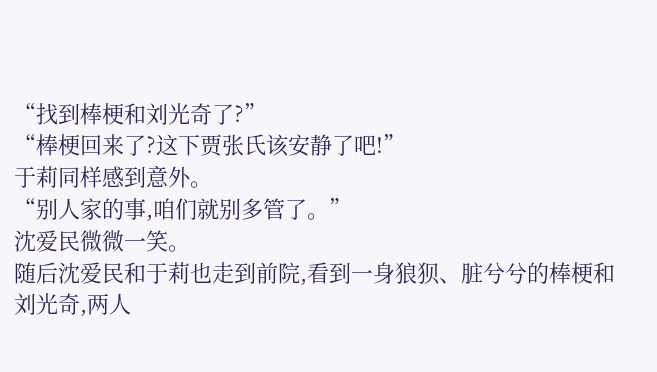“找到棒梗和刘光奇了?”
“棒梗回来了?这下贾张氏该安静了吧!”
于莉同样感到意外。
“别人家的事,咱们就别多管了。”
沈爱民微微一笑。
随后沈爱民和于莉也走到前院,看到一身狼狈、脏兮兮的棒梗和刘光奇,两人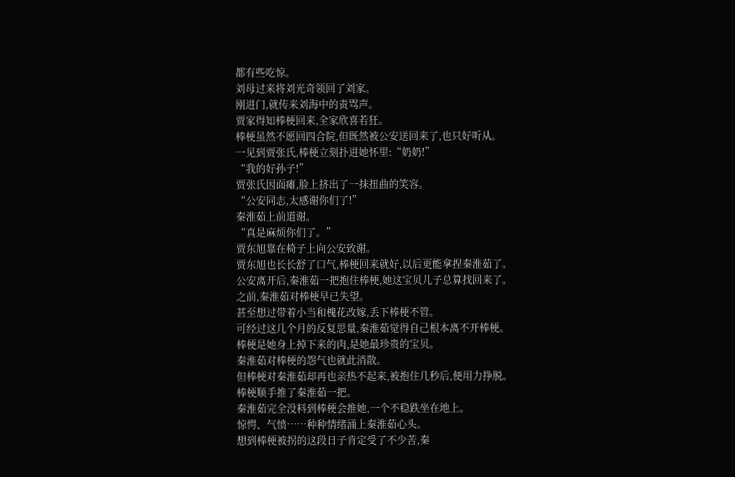都有些吃惊。
刘母过来将刘光奇领回了刘家。
刚进门,就传来刘海中的责骂声。
贾家得知棒梗回来,全家欣喜若狂。
棒梗虽然不愿回四合院,但既然被公安送回来了,也只好听从。
一见到贾张氏,棒梗立刻扑进她怀里:“奶奶!”
“我的好孙子!”
贾张氏因面瘫,脸上挤出了一抹扭曲的笑容。
“公安同志,太感谢你们了!”
秦淮茹上前道谢。
“真是麻烦你们了。”
贾东旭靠在椅子上向公安致谢。
贾东旭也长长舒了口气,棒梗回来就好,以后更能拿捏秦淮茹了。
公安离开后,秦淮茹一把抱住棒梗,她这宝贝儿子总算找回来了。
之前,秦淮茹对棒梗早已失望。
甚至想过带着小当和槐花改嫁,丢下棒梗不管。
可经过这几个月的反复思量,秦淮茹觉得自己根本离不开棒梗。
棒梗是她身上掉下来的肉,是她最珍贵的宝贝。
秦淮茹对棒梗的怨气也就此消散。
但棒梗对秦淮茹却再也亲热不起来,被抱住几秒后,便用力挣脱。
棒梗顺手推了秦淮茹一把。
秦淮茹完全没料到棒梗会推她,一个不稳跌坐在地上。
惊愕、气愤……种种情绪涌上秦淮茹心头。
想到棒梗被拐的这段日子肯定受了不少苦,秦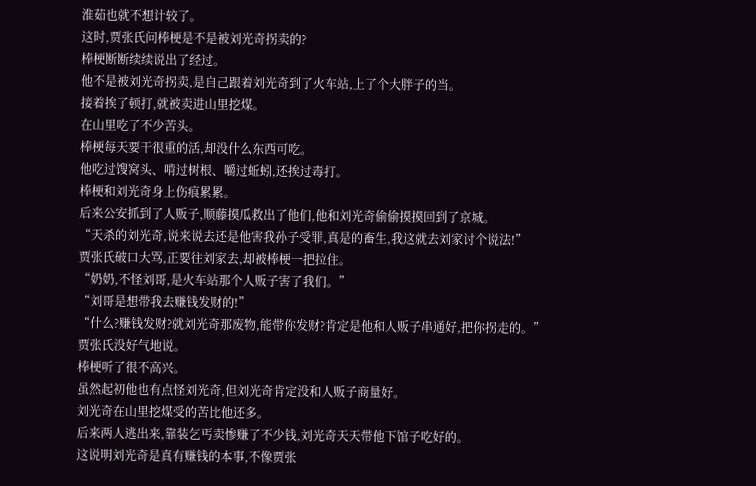淮茹也就不想计较了。
这时,贾张氏问棒梗是不是被刘光奇拐卖的?
棒梗断断续续说出了经过。
他不是被刘光奇拐卖,是自己跟着刘光奇到了火车站,上了个大胖子的当。
接着挨了顿打,就被卖进山里挖煤。
在山里吃了不少苦头。
棒梗每天要干很重的活,却没什么东西可吃。
他吃过馊窝头、啃过树根、嚼过蚯蚓,还挨过毒打。
棒梗和刘光奇身上伤痕累累。
后来公安抓到了人贩子,顺藤摸瓜救出了他们,他和刘光奇偷偷摸摸回到了京城。
“天杀的刘光奇,说来说去还是他害我孙子受罪,真是的畜生,我这就去刘家讨个说法!”
贾张氏破口大骂,正要往刘家去,却被棒梗一把拉住。
“奶奶,不怪刘哥,是火车站那个人贩子害了我们。”
“刘哥是想带我去赚钱发财的!”
“什么?赚钱发财?就刘光奇那废物,能带你发财?肯定是他和人贩子串通好,把你拐走的。”
贾张氏没好气地说。
棒梗听了很不高兴。
虽然起初他也有点怪刘光奇,但刘光奇肯定没和人贩子商量好。
刘光奇在山里挖煤受的苦比他还多。
后来两人逃出来,靠装乞丐卖惨赚了不少钱,刘光奇天天带他下馆子吃好的。
这说明刘光奇是真有赚钱的本事,不像贾张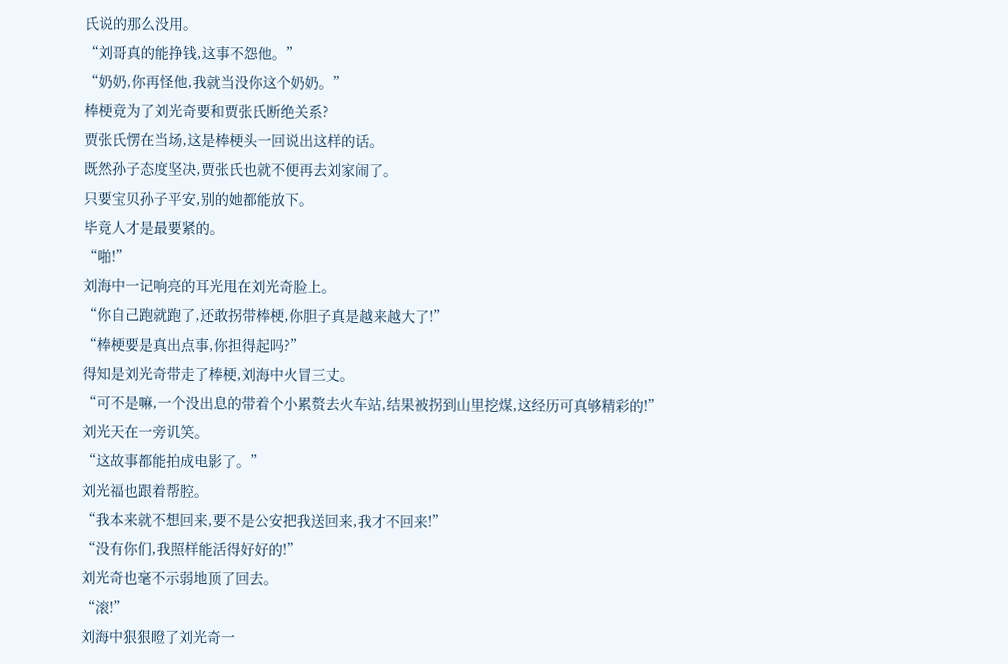氏说的那么没用。
“刘哥真的能挣钱,这事不怨他。”
“奶奶,你再怪他,我就当没你这个奶奶。”
棒梗竟为了刘光奇要和贾张氏断绝关系?
贾张氏愣在当场,这是棒梗头一回说出这样的话。
既然孙子态度坚决,贾张氏也就不便再去刘家闹了。
只要宝贝孙子平安,别的她都能放下。
毕竟人才是最要紧的。
“啪!”
刘海中一记响亮的耳光甩在刘光奇脸上。
“你自己跑就跑了,还敢拐带棒梗,你胆子真是越来越大了!”
“棒梗要是真出点事,你担得起吗?”
得知是刘光奇带走了棒梗,刘海中火冒三丈。
“可不是嘛,一个没出息的带着个小累赘去火车站,结果被拐到山里挖煤,这经历可真够精彩的!”
刘光天在一旁讥笑。
“这故事都能拍成电影了。”
刘光福也跟着帮腔。
“我本来就不想回来,要不是公安把我送回来,我才不回来!”
“没有你们,我照样能活得好好的!”
刘光奇也毫不示弱地顶了回去。
“滚!”
刘海中狠狠瞪了刘光奇一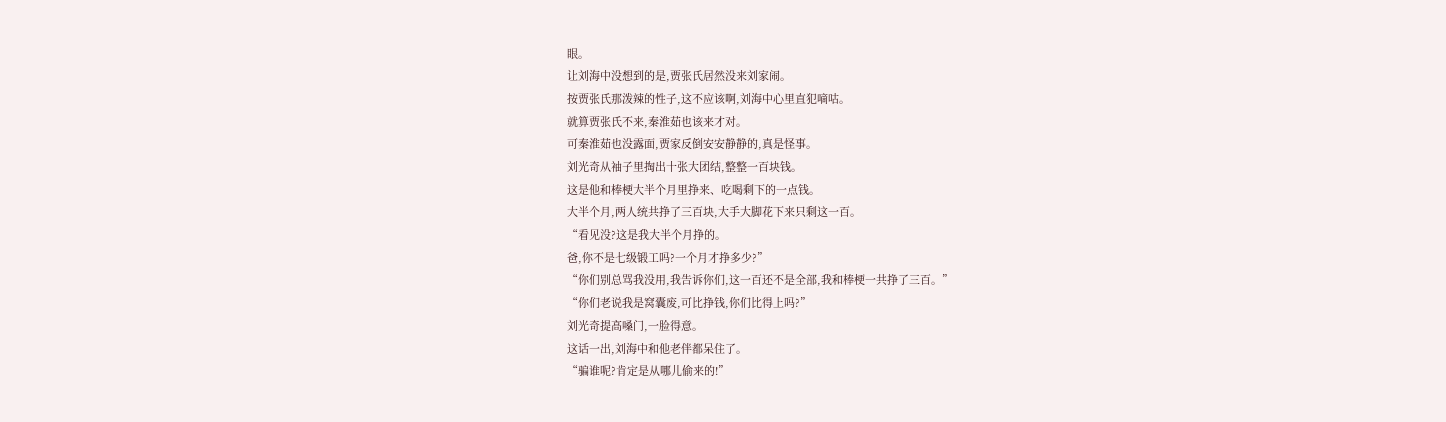眼。
让刘海中没想到的是,贾张氏居然没来刘家闹。
按贾张氏那泼辣的性子,这不应该啊,刘海中心里直犯嘀咕。
就算贾张氏不来,秦淮茹也该来才对。
可秦淮茹也没露面,贾家反倒安安静静的,真是怪事。
刘光奇从袖子里掏出十张大团结,整整一百块钱。
这是他和棒梗大半个月里挣来、吃喝剩下的一点钱。
大半个月,两人统共挣了三百块,大手大脚花下来只剩这一百。
“看见没?这是我大半个月挣的。
爸,你不是七级锻工吗?一个月才挣多少?”
“你们别总骂我没用,我告诉你们,这一百还不是全部,我和棒梗一共挣了三百。”
“你们老说我是窝囊废,可比挣钱,你们比得上吗?”
刘光奇提高嗓门,一脸得意。
这话一出,刘海中和他老伴都呆住了。
“骗谁呢?肯定是从哪儿偷来的!”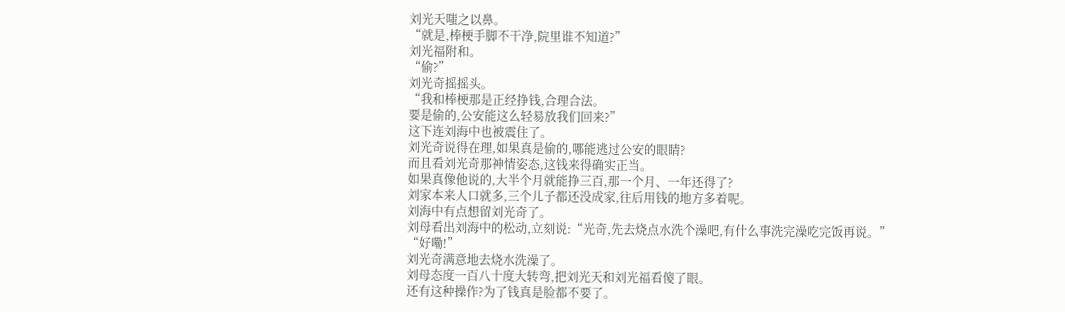刘光天嗤之以鼻。
“就是,棒梗手脚不干净,院里谁不知道?”
刘光福附和。
“偷?”
刘光奇摇摇头。
“我和棒梗那是正经挣钱,合理合法。
要是偷的,公安能这么轻易放我们回来?”
这下连刘海中也被震住了。
刘光奇说得在理,如果真是偷的,哪能逃过公安的眼睛?
而且看刘光奇那神情姿态,这钱来得确实正当。
如果真像他说的,大半个月就能挣三百,那一个月、一年还得了?
刘家本来人口就多,三个儿子都还没成家,往后用钱的地方多着呢。
刘海中有点想留刘光奇了。
刘母看出刘海中的松动,立刻说:“光奇,先去烧点水洗个澡吧,有什么事洗完澡吃完饭再说。”
“好嘞!”
刘光奇满意地去烧水洗澡了。
刘母态度一百八十度大转弯,把刘光天和刘光福看傻了眼。
还有这种操作?为了钱真是脸都不要了。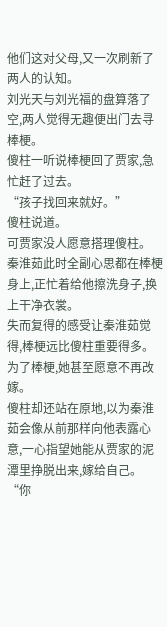他们这对父母,又一次刷新了两人的认知。
刘光天与刘光福的盘算落了空,两人觉得无趣便出门去寻棒梗。
傻柱一听说棒梗回了贾家,急忙赶了过去。
“孩子找回来就好。”
傻柱说道。
可贾家没人愿意搭理傻柱。
秦淮茹此时全副心思都在棒梗身上,正忙着给他擦洗身子,换上干净衣裳。
失而复得的感受让秦淮茹觉得,棒梗远比傻柱重要得多。
为了棒梗,她甚至愿意不再改嫁。
傻柱却还站在原地,以为秦淮茹会像从前那样向他表露心意,一心指望她能从贾家的泥潭里挣脱出来,嫁给自己。
“你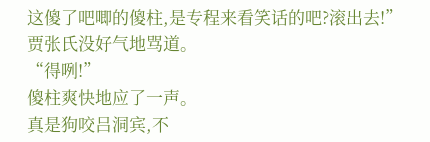这傻了吧唧的傻柱,是专程来看笑话的吧?滚出去!”
贾张氏没好气地骂道。
“得咧!”
傻柱爽快地应了一声。
真是狗咬吕洞宾,不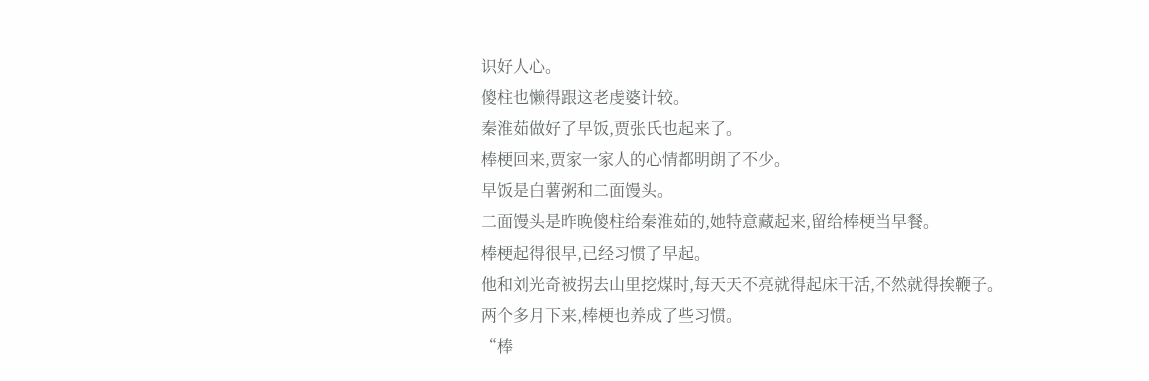识好人心。
傻柱也懒得跟这老虔婆计较。
秦淮茹做好了早饭,贾张氏也起来了。
棒梗回来,贾家一家人的心情都明朗了不少。
早饭是白薯粥和二面馒头。
二面馒头是昨晚傻柱给秦淮茹的,她特意藏起来,留给棒梗当早餐。
棒梗起得很早,已经习惯了早起。
他和刘光奇被拐去山里挖煤时,每天天不亮就得起床干活,不然就得挨鞭子。
两个多月下来,棒梗也养成了些习惯。
“棒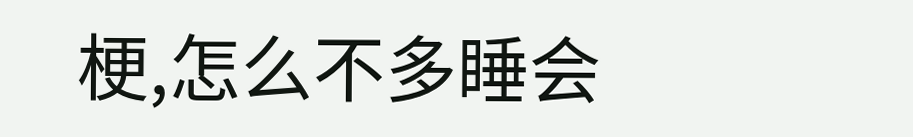梗,怎么不多睡会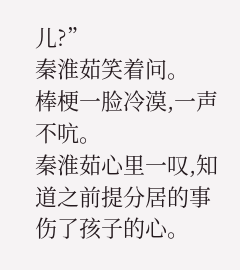儿?”
秦淮茹笑着问。
棒梗一脸冷漠,一声不吭。
秦淮茹心里一叹,知道之前提分居的事伤了孩子的心。